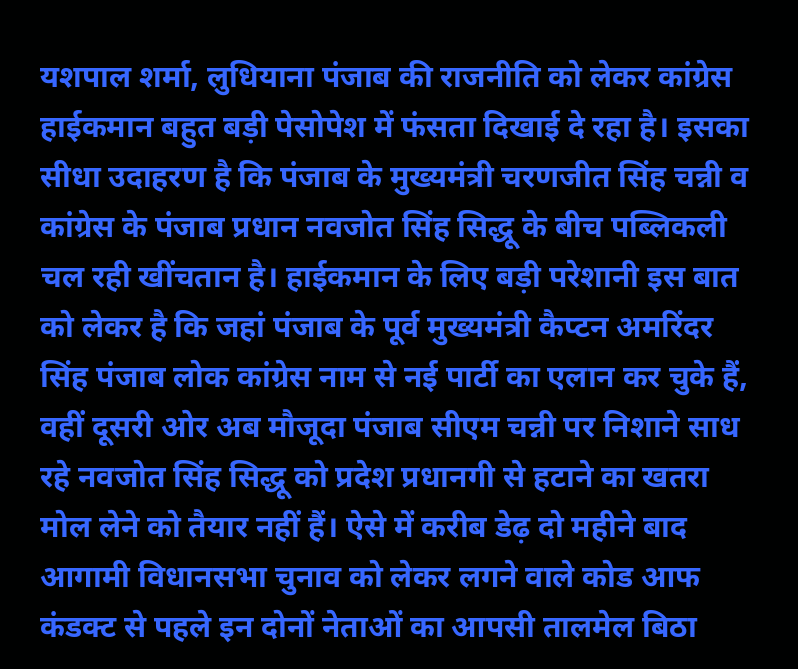यशपाल शर्मा, लुधियाना पंजाब की राजनीति को लेकर कांग्रेस हाईकमान बहुत बड़ी पेसोपेश में फंसता दिखाई दे रहा है। इसका सीधा उदाहरण है कि पंजाब के मुख्यमंत्री चरणजीत सिंह चन्नी व कांग्रेस के पंजाब प्रधान नवजोत सिंह सिद्धू के बीच पब्लिकली चल रही खींचतान है। हाईकमान के लिए बड़ी परेशानी इस बात को लेकर है कि जहां पंजाब के पूर्व मुख्यमंत्री कैप्टन अमरिंदर सिंह पंजाब लोक कांग्रेस नाम से नई पार्टी का एलान कर चुके हैं, वहीं दूसरी ओर अब मौजूदा पंजाब सीएम चन्नी पर निशाने साध रहे नवजोत सिंह सिद्धू को प्रदेश प्रधानगी से हटाने का खतरा मोल लेने को तैयार नहीं हैं। ऐसे में करीब डेढ़ दो महीने बाद आगामी विधानसभा चुनाव को लेकर लगने वाले कोड आफ कंडक्ट से पहले इन दोनों नेताओं का आपसी तालमेल बिठा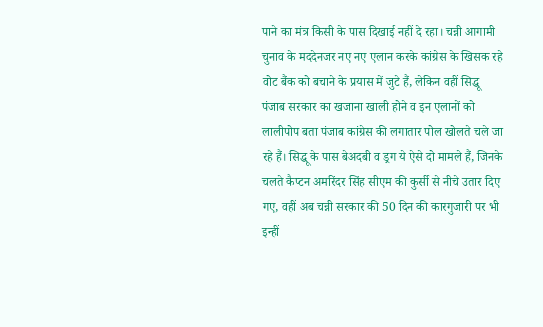पाने का मंत्र किसी के पास दिखाई नहीं दे रहा। चन्नी आगामी चुनाव के मददेनजर नए नए एलान करके कांग्रेस के खिसक रहे वोट बैंक को बचाने के प्रयास में जुटे हैं, लेकिन वहीं सिद्धू पंजाब सरकार का खजाना खाली होने व इन एलानों को लालीपोप बता पंजाब कांग्रेस की लगातार पोल खोलते चले जा रहे हैं। सिद्धू के पास बेअदबी व ड्रग ये ऐसे दो मामले हैं, जिनके चलते कैप्टन अमरिंदर सिंह सीएम की कुर्सी से नीचे उतार दिए गए, वहीं अब चन्नी सरकार की 50 दिन की कारगुजारी पर भी इन्हीं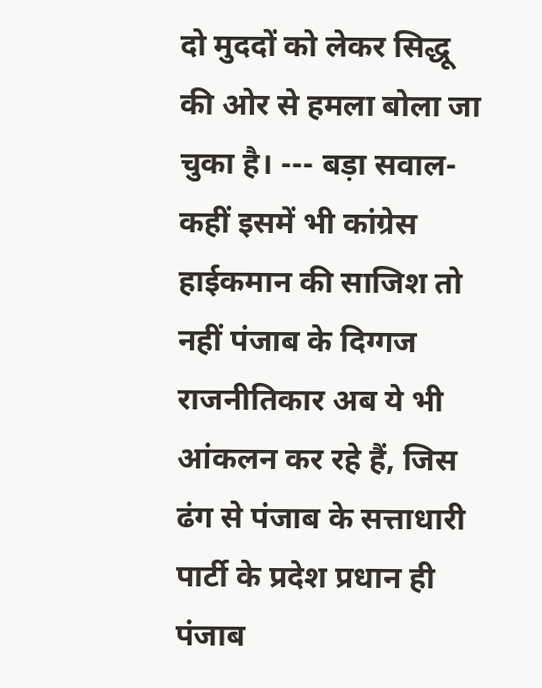दो मुददों को लेकर सिद्धू की ओर से हमला बोला जा चुका है। --- बड़ा सवाल- कहीं इसमें भी कांग्रेस हाईकमान की साजिश तो नहीं पंजाब के दिग्गज राजनीतिकार अब ये भी आंकलन कर रहे हैं, जिस ढंग से पंजाब के सत्ताधारी पार्टी के प्रदेश प्रधान ही पंजाब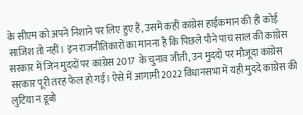के सीएम को अपने निशाने पर लिए हुए हैं, उसमें कहीं कांग्रेस हाईकमान की ही कोई साजिश तो नहीं। इन राजनीतिकारों का मानना है कि पिछले पौने पांच साल की कांग्रेस सरकार में जिन मुददों पर कांग्रेस 2017 के चुनाव जीती, उन मुददों पर मौजूदा कांग्रेस सरकार पूरी तरह फेल हो गई। ऐसे में आगामी 2022 विधानसभा में यही मुददे कांग्रेस की लुटिया न डूबो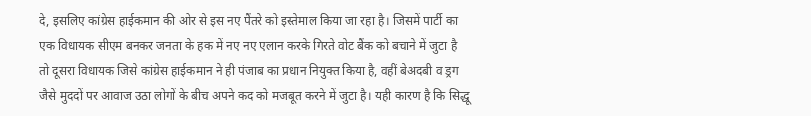दे, इसलिए कांग्रेस हाईकमान की ओर से इस नए पैंतरे को इस्तेमाल किया जा रहा है। जिसमें पार्टी का एक विधायक सीएम बनकर जनता के हक में नए नए एलान करके गिरते वोट बैंक को बचाने में जुटा है तो दूसरा विधायक जिसे कांग्रेस हाईकमान ने ही पंजाब का प्रधान नियुक्त किया है, वहीं बेअदबी व ड्रग जैसे मुददों पर आवाज उठा लोगों के बीच अपने कद को मजबूत करने में जुटा है। यही कारण है कि सिद्धू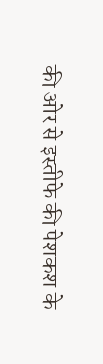की ओर से इस्तीफे की पेशकश के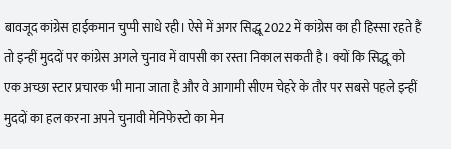बावजूद कांग्रेस हाईकमान चुप्पी साधे रही। ऐसे में अगर सिद्धू 2022 में कांग्रेस का ही हिस्सा रहते हैं तो इन्हीं मुददों पर कांग्रेस अगले चुनाव में वापसी का रस्ता निकाल सकती है। क्यों कि सिद्धू को एक अच्छा स्टार प्रचारक भी माना जाता है और वे आगामी सीएम चेहरे के तौर पर सबसे पहले इन्हीं मुददों का हल करना अपने चुनावी मेनिफेस्टो का मेन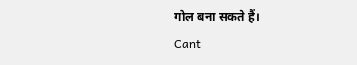गोल बना सकते हैं।
Cant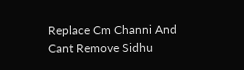Replace Cm Channi And Cant Remove Sidhu